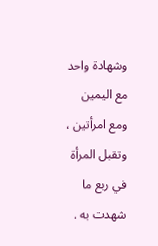وشهادة واحد مع اليمين ومع امرأتين ، وتقبل المرأة في ربع ما شهدت به .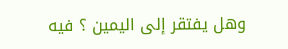وهل يفتقر إلى اليمين ؟ فيه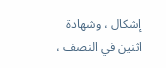إشكال ، وشهادة اثنين في النصف ،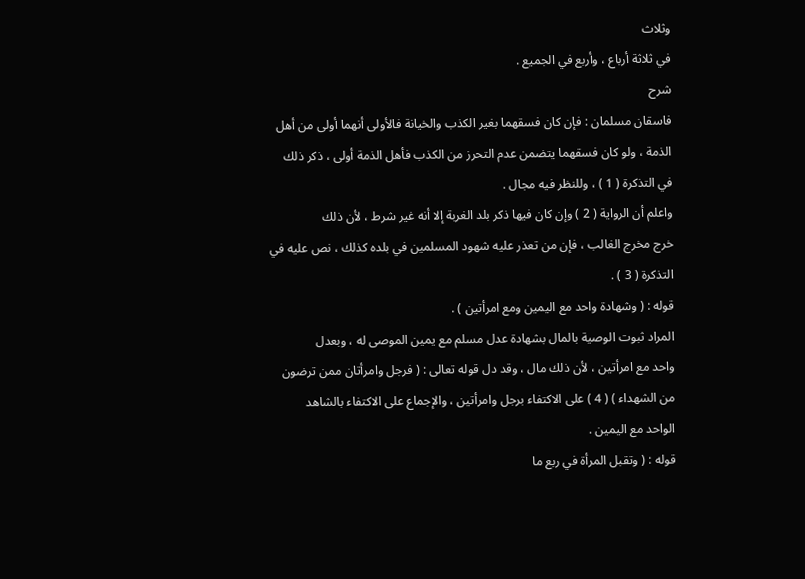وثلاث
في ثلاثة أرباع ، وأربع في الجميع .
شرح
فاسقان مسلمان : فإن كان فسقهما بغير الكذب والخيانة فالأولى أنهما أولى من أهل
الذمة ، ولو كان فسقهما يتضمن عدم التحرز من الكذب فأهل الذمة أولى ، ذكر ذلك
في التذكرة ( 1 ) ، وللنظر فيه مجال .
واعلم أن الرواية ( 2 ) وإن كان فيها ذكر بلد الغربة إلا أنه غير شرط ، لأن ذلك
خرج مخرج الغالب ، فإن من تعذر عليه شهود المسلمين في بلده كذلك ، نص عليه في
التذكرة ( 3 ) .
قوله : ( وشهادة واحد مع اليمين ومع امرأتين ) .
المراد ثبوت الوصية بالمال بشهادة عدل مسلم مع يمين الموصى له ، وبعدل
واحد مع امرأتين ، لأن ذلك مال ، وقد دل قوله تعالى : ( فرجل وامرأتان ممن ترضون
من الشهداء ) ( 4 ) على الاكتفاء برجل وامرأتين ، والإجماع على الاكتفاء بالشاهد
الواحد مع اليمين .
قوله : ( وتقبل المرأة في ربع ما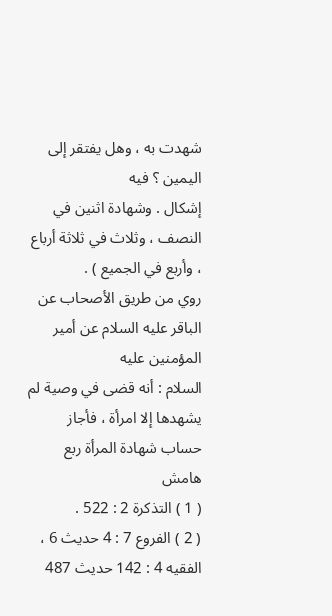شهدت به ، وهل يفتقر إلى اليمين ؟ فيه
إشكال . وشهادة اثنين في النصف ، وثلاث في ثلاثة أرباع ، وأربع في الجميع ) .
روي من طريق الأصحاب عن الباقر عليه السلام عن أمير المؤمنين عليه
السلام : أنه قضى في وصية لم يشهدها إلا امرأة ، فأجاز حساب شهادة المرأة ربع
هامش
( 1 ) التذكرة 2 : 522 .
( 2 ) الفروع 7 : 4 حديث 6 ، الفقيه 4 : 142 حديث 487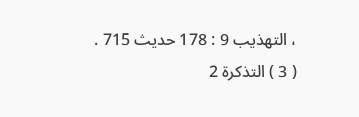، التهذيب 9 : 178 حديث 715 .
( 3 ) التذكرة 2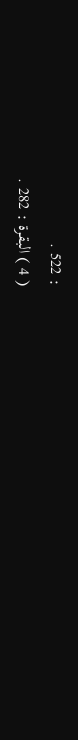: 522 .
( 4 ) البقرة : 282 .